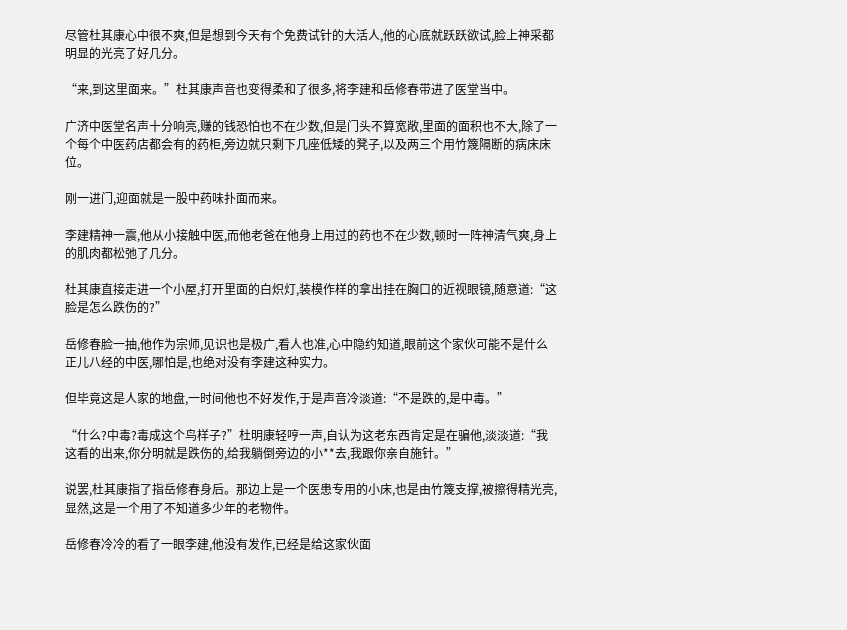尽管杜其康心中很不爽,但是想到今天有个免费试针的大活人,他的心底就跃跃欲试,脸上神采都明显的光亮了好几分。

“来,到这里面来。”杜其康声音也变得柔和了很多,将李建和岳修春带进了医堂当中。

广济中医堂名声十分响亮,赚的钱恐怕也不在少数,但是门头不算宽敞,里面的面积也不大,除了一个每个中医药店都会有的药柜,旁边就只剩下几座低矮的凳子,以及两三个用竹篾隔断的病床床位。

刚一进门,迎面就是一股中药味扑面而来。

李建精神一震,他从小接触中医,而他老爸在他身上用过的药也不在少数,顿时一阵神清气爽,身上的肌肉都松弛了几分。

杜其康直接走进一个小屋,打开里面的白炽灯,装模作样的拿出挂在胸口的近视眼镜,随意道:“这脸是怎么跌伤的?”

岳修春脸一抽,他作为宗师,见识也是极广,看人也准,心中隐约知道,眼前这个家伙可能不是什么正儿八经的中医,哪怕是,也绝对没有李建这种实力。

但毕竟这是人家的地盘,一时间他也不好发作,于是声音冷淡道:“不是跌的,是中毒。”

“什么?中毒?毒成这个鸟样子?”杜明康轻哼一声,自认为这老东西肯定是在骗他,淡淡道:“我这看的出来,你分明就是跌伤的,给我躺倒旁边的小**去,我跟你亲自施针。”

说罢,杜其康指了指岳修春身后。那边上是一个医患专用的小床,也是由竹篾支撑,被擦得精光亮,显然,这是一个用了不知道多少年的老物件。

岳修春冷冷的看了一眼李建,他没有发作,已经是给这家伙面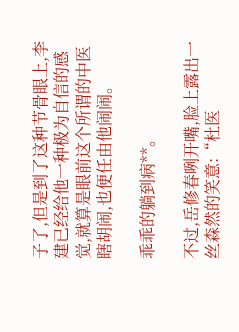子了,但是到了这种节骨眼上,李建已经给他一种极为自信的感觉,就算是眼前这个所谓的中医瞎胡闹,也便任由他闹闹。

乖乖的躺到病**。

不过,岳修春咧开嘴,脸上露出一丝森然的笑意:“杜医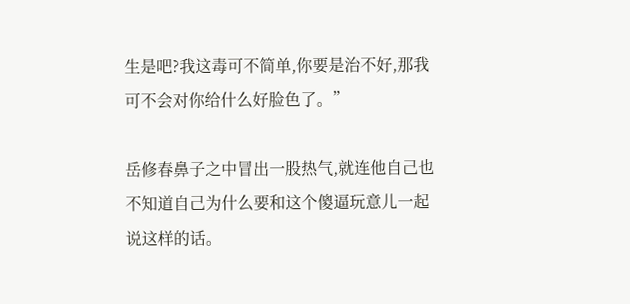生是吧?我这毒可不简单,你要是治不好,那我可不会对你给什么好脸色了。”

岳修春鼻子之中冒出一股热气,就连他自己也不知道自己为什么要和这个傻逼玩意儿一起说这样的话。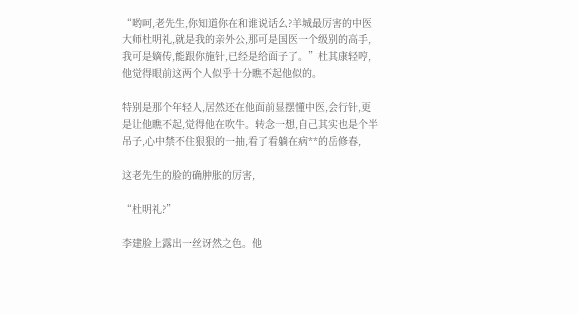“哟呵,老先生,你知道你在和谁说话么?羊城最厉害的中医大师杜明礼,就是我的亲外公,那可是国医一个级别的高手,我可是嫡传,能跟你施针,已经是给面子了。”杜其康轻哼,他觉得眼前这两个人似乎十分瞧不起他似的。

特别是那个年轻人,居然还在他面前显摆懂中医,会行针,更是让他瞧不起,觉得他在吹牛。转念一想,自己其实也是个半吊子,心中禁不住狠狠的一抽,看了看躺在病**的岳修春,

这老先生的脸的确肿胀的厉害,

“杜明礼?”

李建脸上露出一丝讶然之色。他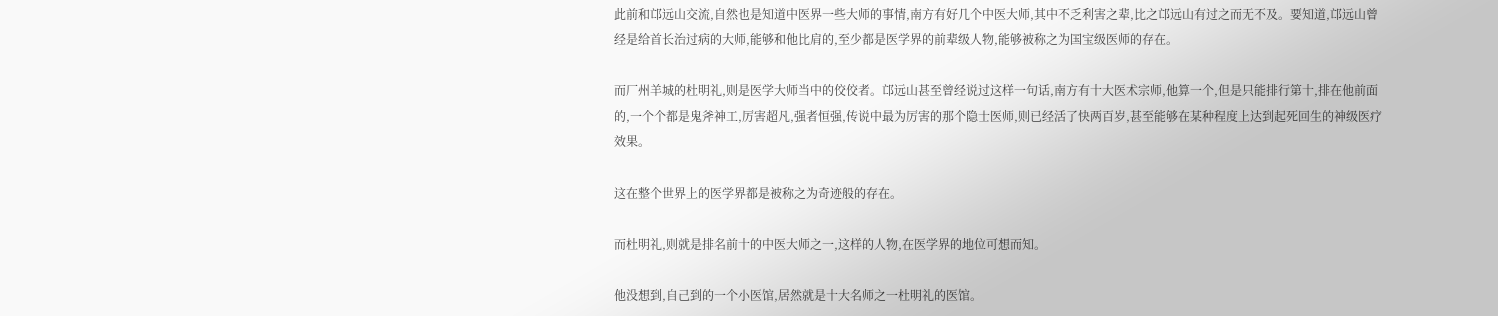此前和邙远山交流,自然也是知道中医界一些大师的事情,南方有好几个中医大师,其中不乏利害之辈,比之邙远山有过之而无不及。要知道,邙远山曾经是给首长治过病的大师,能够和他比肩的,至少都是医学界的前辈级人物,能够被称之为国宝级医师的存在。

而厂州羊城的杜明礼,则是医学大师当中的佼佼者。邙远山甚至曾经说过这样一句话,南方有十大医术宗师,他算一个,但是只能排行第十,排在他前面的,一个个都是鬼斧神工,厉害超凡,强者恒强,传说中最为厉害的那个隐士医师,则已经活了快两百岁,甚至能够在某种程度上达到起死回生的神级医疗效果。

这在整个世界上的医学界都是被称之为奇迹般的存在。

而杜明礼,则就是排名前十的中医大师之一,这样的人物,在医学界的地位可想而知。

他没想到,自己到的一个小医馆,居然就是十大名师之一杜明礼的医馆。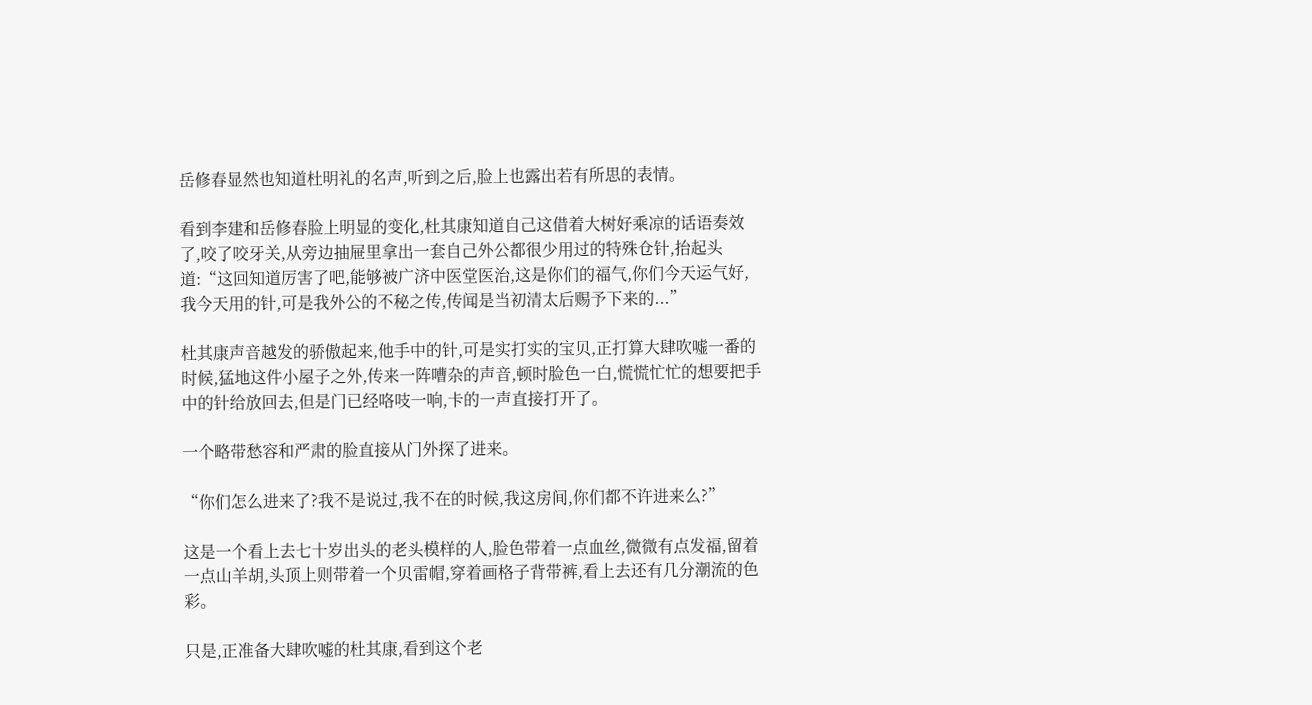岳修春显然也知道杜明礼的名声,听到之后,脸上也露出若有所思的表情。

看到李建和岳修春脸上明显的变化,杜其康知道自己这借着大树好乘凉的话语奏效了,咬了咬牙关,从旁边抽屉里拿出一套自己外公都很少用过的特殊仓针,抬起头道:“这回知道厉害了吧,能够被广济中医堂医治,这是你们的福气,你们今天运气好,我今天用的针,可是我外公的不秘之传,传闻是当初清太后赐予下来的...”

杜其康声音越发的骄傲起来,他手中的针,可是实打实的宝贝,正打算大肆吹嘘一番的时候,猛地这件小屋子之外,传来一阵嘈杂的声音,顿时脸色一白,慌慌忙忙的想要把手中的针给放回去,但是门已经咯吱一响,卡的一声直接打开了。

一个略带愁容和严肃的脸直接从门外探了进来。

“你们怎么进来了?我不是说过,我不在的时候,我这房间,你们都不许进来么?”

这是一个看上去七十岁出头的老头模样的人,脸色带着一点血丝,微微有点发福,留着一点山羊胡,头顶上则带着一个贝雷帽,穿着画格子背带裤,看上去还有几分潮流的色彩。

只是,正准备大肆吹嘘的杜其康,看到这个老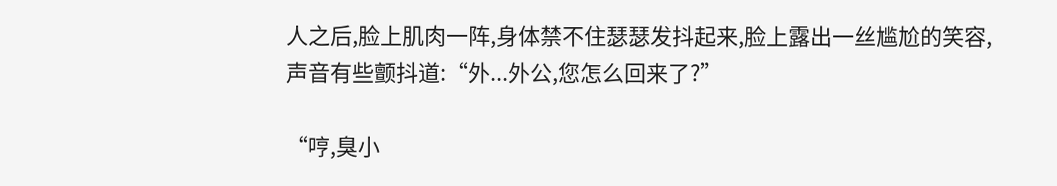人之后,脸上肌肉一阵,身体禁不住瑟瑟发抖起来,脸上露出一丝尴尬的笑容,声音有些颤抖道:“外...外公,您怎么回来了?”

“哼,臭小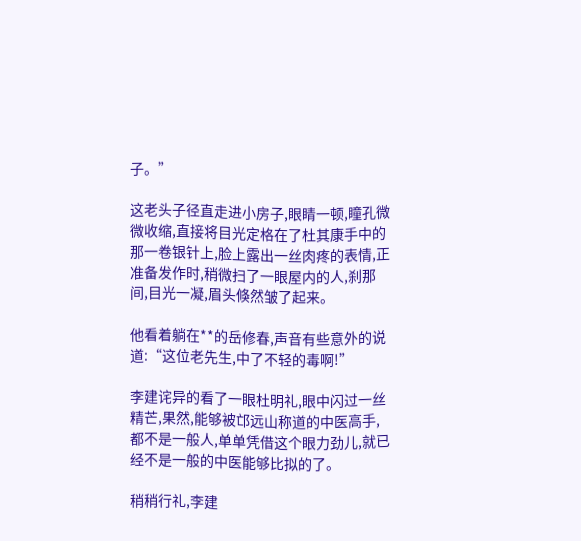子。”

这老头子径直走进小房子,眼睛一顿,瞳孔微微收缩,直接将目光定格在了杜其康手中的那一卷银针上,脸上露出一丝肉疼的表情,正准备发作时,稍微扫了一眼屋内的人,刹那间,目光一凝,眉头倏然皱了起来。

他看着躺在**的岳修春,声音有些意外的说道:“这位老先生,中了不轻的毒啊!”

李建诧异的看了一眼杜明礼,眼中闪过一丝精芒,果然,能够被邙远山称道的中医高手,都不是一般人,单单凭借这个眼力劲儿,就已经不是一般的中医能够比拟的了。

稍稍行礼,李建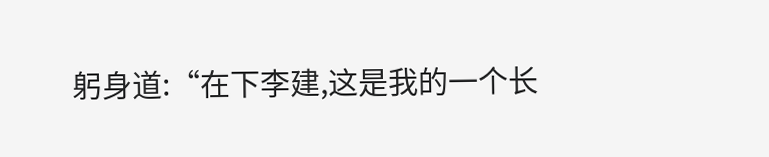躬身道:“在下李建,这是我的一个长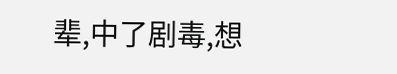辈,中了剧毒,想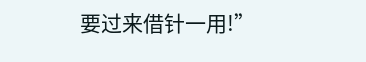要过来借针一用!”